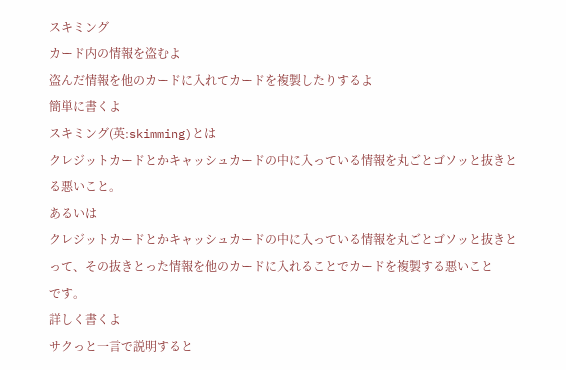スキミング
カード内の情報を盗むよ
盗んだ情報を他のカードに入れてカードを複製したりするよ
簡単に書くよ
スキミング(英:skimming)とは
クレジットカードとかキャッシュカードの中に入っている情報を丸ごとゴソッと抜きとる悪いこと。
あるいは
クレジットカードとかキャッシュカードの中に入っている情報を丸ごとゴソッと抜きとって、その抜きとった情報を他のカードに入れることでカードを複製する悪いこと
です。
詳しく書くよ
サクっと一言で説明すると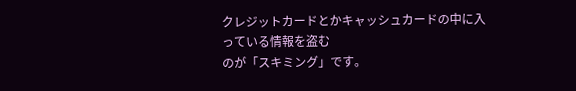クレジットカードとかキャッシュカードの中に入っている情報を盗む
のが「スキミング」です。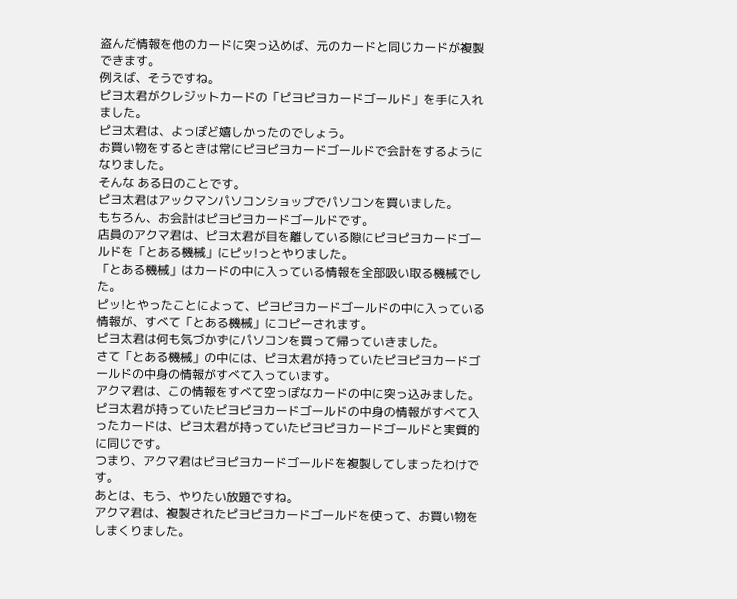盗んだ情報を他のカードに突っ込めば、元のカードと同じカードが複製できます。
例えば、そうですね。
ピヨ太君がクレジットカードの「ピヨピヨカードゴールド」を手に入れました。
ピヨ太君は、よっぽど嬉しかったのでしょう。
お買い物をするときは常にピヨピヨカードゴールドで会計をするようになりました。
そんな ある日のことです。
ピヨ太君はアックマンパソコンショップでパソコンを買いました。
もちろん、お会計はピヨピヨカードゴールドです。
店員のアクマ君は、ピヨ太君が目を離している隙にピヨピヨカードゴールドを「とある機械」にピッ!っとやりました。
「とある機械」はカードの中に入っている情報を全部吸い取る機械でした。
ピッ!とやったことによって、ピヨピヨカードゴールドの中に入っている情報が、すべて「とある機械」にコピーされます。
ピヨ太君は何も気づかずにパソコンを買って帰っていきました。
さて「とある機械」の中には、ピヨ太君が持っていたピヨピヨカードゴールドの中身の情報がすべて入っています。
アクマ君は、この情報をすべて空っぽなカードの中に突っ込みました。
ピヨ太君が持っていたピヨピヨカードゴールドの中身の情報がすべて入ったカードは、ピヨ太君が持っていたピヨピヨカードゴールドと実質的に同じです。
つまり、アクマ君はピヨピヨカードゴールドを複製してしまったわけです。
あとは、もう、やりたい放題ですね。
アクマ君は、複製されたピヨピヨカードゴールドを使って、お買い物をしまくりました。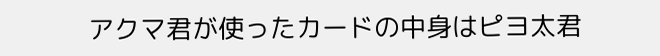アクマ君が使ったカードの中身はピヨ太君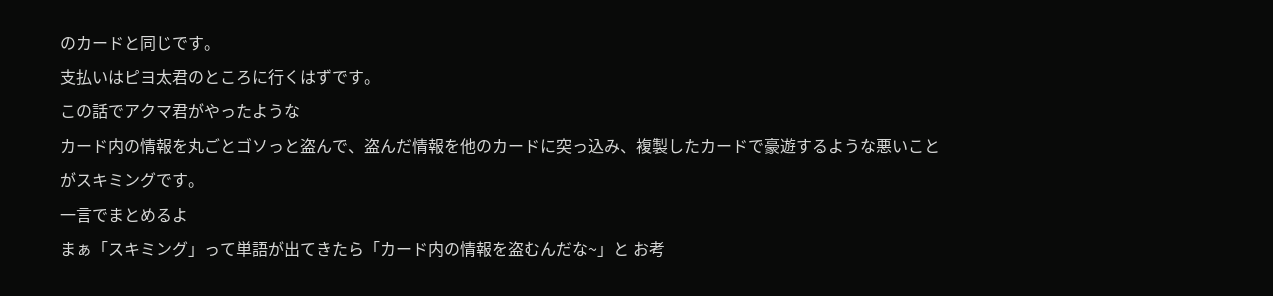のカードと同じです。
支払いはピヨ太君のところに行くはずです。
この話でアクマ君がやったような
カード内の情報を丸ごとゴソっと盗んで、盗んだ情報を他のカードに突っ込み、複製したカードで豪遊するような悪いこと
がスキミングです。
一言でまとめるよ
まぁ「スキミング」って単語が出てきたら「カード内の情報を盗むんだな~」と お考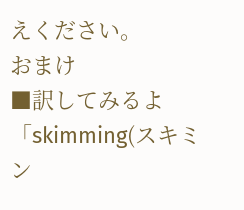えください。
おまけ
■訳してみるよ
「skimming(スキミン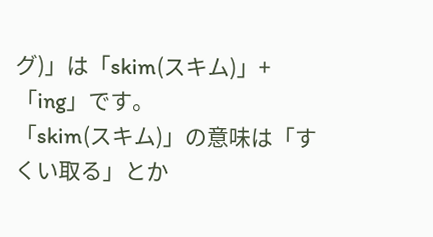グ)」は「skim(スキム)」+「ing」です。
「skim(スキム)」の意味は「すくい取る」とか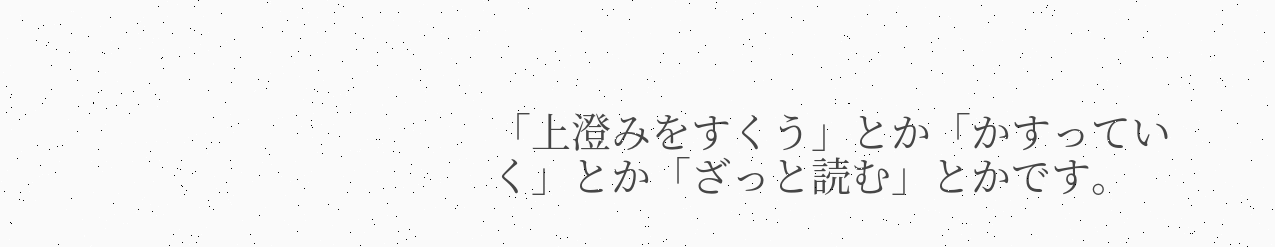「上澄みをすくう」とか「かすっていく」とか「ざっと読む」とかです。